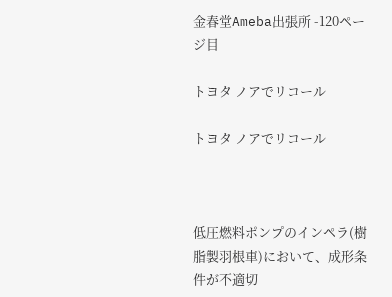金春堂Ameba出張所 -120ページ目

トヨタ ノアでリコール

トヨタ ノアでリコール



低圧燃料ポンプのインペラ(樹脂製羽根車)において、成形条件が不適切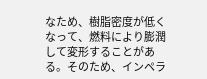なため、樹脂密度が低くなって、燃料により膨潤して変形することがある。そのため、インペラ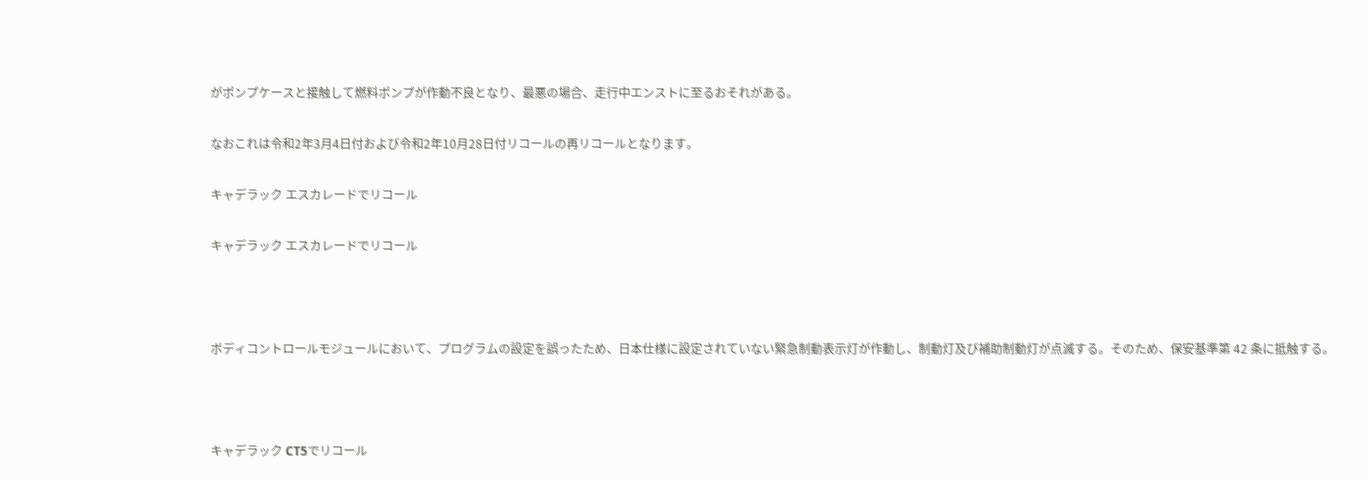がポンプケースと接触して燃料ポンプが作動不良となり、最悪の場合、走行中エンストに至るおそれがある。

なおこれは令和2年3月4日付および令和2年10月28日付リコールの再リコールとなります。

キャデラック エスカレードでリコール

キャデラック エスカレードでリコール



ボディコントロールモジュールにおいて、プログラムの設定を誤ったため、日本仕様に設定されていない緊急制動表示灯が作動し、制動灯及び補助制動灯が点滅する。そのため、保安基準第 42 条に抵触する。



キャデラック CT5でリコール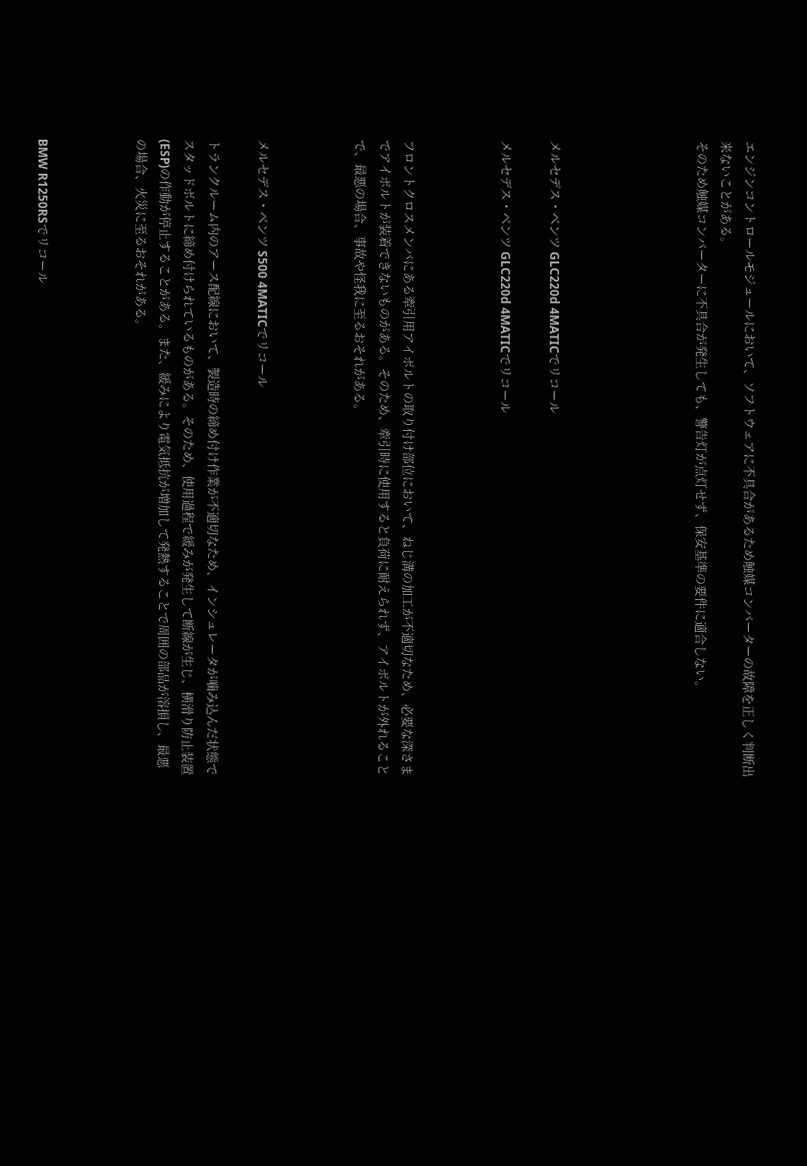エンジンコントロールモジュールにおいて、ソフトウェアに不具合があるため触媒コンバーターの故障を正しく判断出来ないことがある。
そのため触媒コンバーターに不具合が発生しても、警告灯が点灯せず、保安基準の要件に適合しない。





メルセデス・ベンツ GLC220d 4MATICでリコール

メルセデス・ベンツ GLC220d 4MATICでリコール



フロントクロスメンバにある牽引用アイボルトの取り付け部位において、ねじ溝の加工が不適切なため、必要な深さまでアイボルトが装着できないものがある。そのため、牽引時に使用すると負荷に耐えられず、アイボルトが外れることで、最悪の場合、事故や怪我に至るおそれがある。



メルセデス・ベンツ S500 4MATICでリコール

トランクルーム内のアース配線において、製造時の締め付け作業が不適切なため、インシュレータが噛み込んだ状態でスタッドボルトに締め付けられているものがある。そのため、使用過程で緩みが発生して断線が生じ、横滑り防止装置(ESP)の作動が停止することがある。また、緩みにより電気抵抗が増加して発熱することで周囲の部品が溶損し、最悪の場合、火災に至るおそれがある。



BMW R1250RSでリコール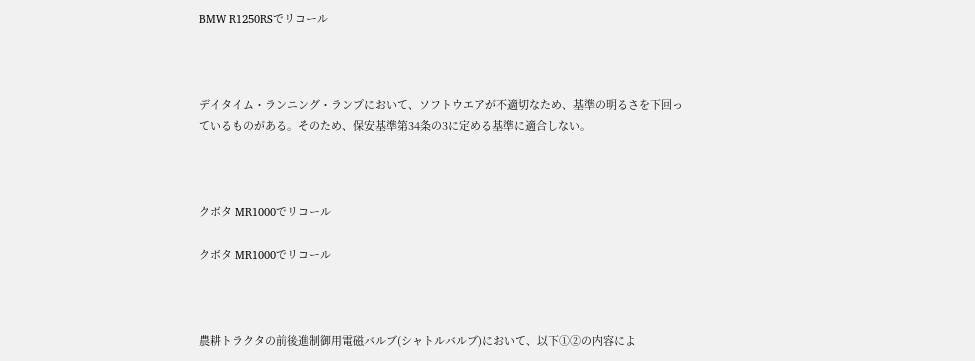BMW R1250RSでリコール



デイタイム・ランニング・ランプにおいて、ソフトウエアが不適切なため、基準の明るさを下回っているものがある。そのため、保安基準第34条の3に定める基準に適合しない。



クボタ MR1000でリコール

クボタ MR1000でリコール



農耕トラクタの前後進制御用電磁バルブ(シャトルバルブ)において、以下①②の内容によ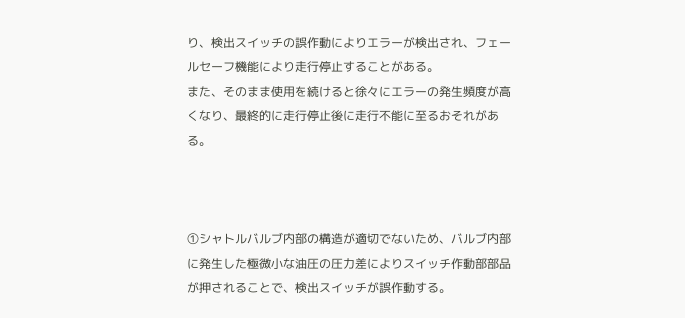り、検出スイッチの誤作動によりエラーが検出され、フェールセーフ機能により走行停止することがある。
また、そのまま使用を続けると徐々にエラーの発生頻度が高くなり、最終的に走行停止後に走行不能に至るおそれがある。



①シャトルバルブ内部の構造が適切でないため、バルブ内部に発生した極微小な油圧の圧力差によりスイッチ作動部部品が押されることで、検出スイッチが誤作動する。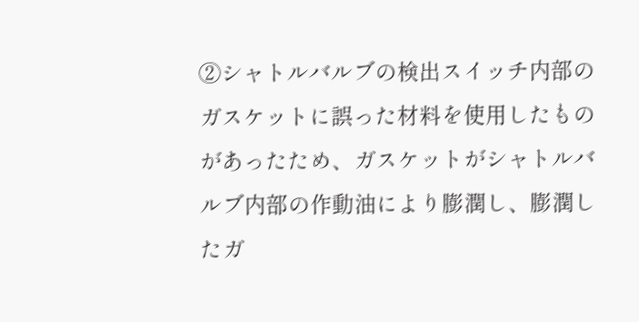②シャトルバルブの検出スイッチ内部のガスケットに誤った材料を使用したものがあったため、ガスケットがシャトルバルブ内部の作動油により膨潤し、膨潤したガ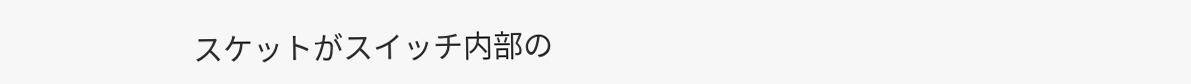スケットがスイッチ内部の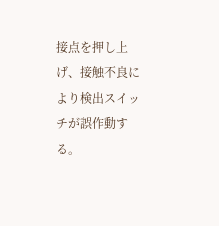接点を押し上げ、接触不良により検出スイッチが誤作動する。